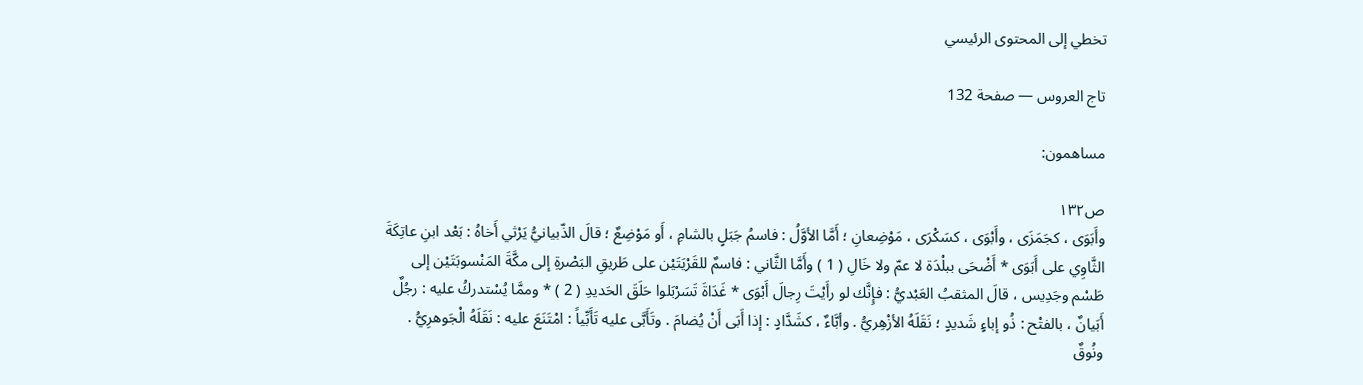تخطي إلى المحتوى الرئيسي

تاج العروس — صفحة 132

مساهمون:

ص١٣٢
وأَبَوَى ، كجَمَزَى ، وأَبْوَى ، كسَكْرَى ، مَوْضِعانِ ؛ أَمَّا الأوَّلُ : فاسمُ جَبَلٍ بالشامِ ، أَو مَوْضِعٌ ؛ قالَ الذّبيانيُّ يَرْثي أَخاهُ : بَعْد ابنِ عاتِكَةَ الثَّاوِي على أَبَوَى * أَضْحَى ببلْدَة لا عمّ ولا خَالِ ( 1 ) وأَمَّا الثَّاني : فاسمٌ للقَرْيَتَيْن على طَريقِ البَصْرةِ إلى مكَّةَ المَنْسوبَتَيْن إلى طَسْم وجَدِيس ، قالَ المثقبُ العَبْديُّ : فإِنَّك لو رأَيْتَ رِجالَ أَبْوَى * غَدَاةَ تَسَرْبَلوا حَلَقَ الحَديدِ ( 2 ) * وممَّا يُسْتدركُ عليه : رجُلٌ أَبَيانٌ ، بالفتْح : ذُو إباءٍ شَديدٍ ؛ نَقَلَهُ الأزْهِريُّ . وأبَّاءٌ ، كشَدَّادٍ : إذا أَبَى أَنْ يُضامَ . وتَأَبَّى عليه تَأَبِّياً : امْتَنَعَ عليه : نَقَلَهُ الْجَوهرِيُّ . ونُوقٌ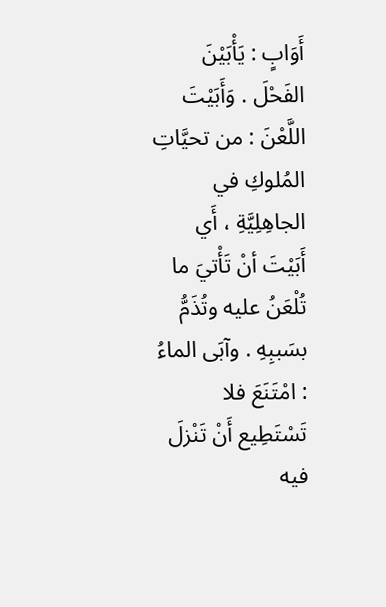أَوَابٍ : يَأْبَيْنَ الفَحْلَ . وَأَبَيْتَ اللَّعْنَ : من تحيَّاتِ المُلوكِ في الجاهِلِيَّةِ ، أَي أَبَيْتَ أنْ تَأْتيَ ما تُلْعَنُ عليه وتُذَمُّ بسَببِهِ . وآبَى الماءُ : امْتَنَعَ فلا تَسْتَطِيع أَنْ تَنْزلَ فيه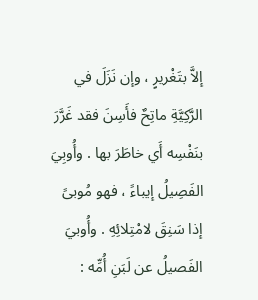إلاَّ بتَغْريرٍ ، وإن نَزَلَ في الرَّكِيَّةِ ماتِحٌ فأَسِنَ فقد غَرَّرَ بنَفْسِه أَي خاطَرَ بها . وأُوبِيَ الفَصِيلُ إيباءً ، فهو مُوبىً إذا سَنِقَ لامْتِلائِهِ . وأُوبيَ الفَصيلُ عن لَبَنِ أُمِّه :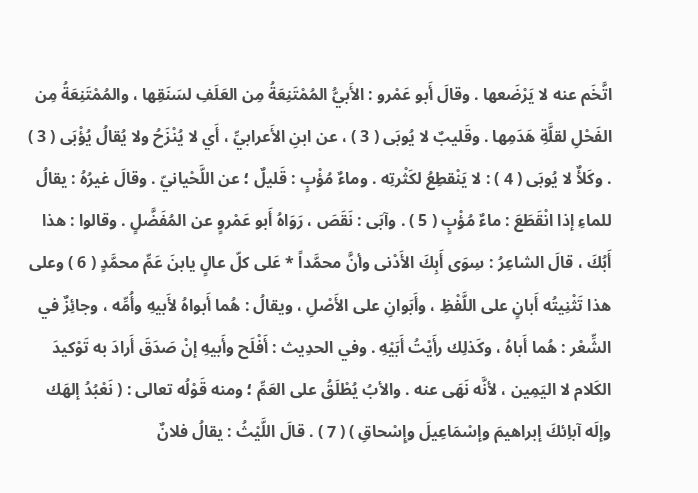اتَّخَم عنه لا يَرْضَعها . وقالَ أَبو عَمْرو : الأَبيُّ المُمْتَنِعَةُ مِن العَلَفِ لسَنَقِها ، والمُمْتَنِعَةُ مِن الفَحْلِ لقلَّةِ هَدَمِها . وقَليبٌ لا يُوبَى ( 3 ) ، عن ابنِ الأَعرابيِّ ، أَي لا يُنْزَحُ ولا يُقالُ يُؤْبَى ( 3 ) . وكَلأٌ لا يُوبَى ( 4 ) : لا يَنْقطِعُ لكَثْرتِه . وماءٌ مُؤْبٍ : قَليلٌ ؛ عن اللَّحْيانيّ . وقالَ غيرُهُ : يقالُ للماءِ إذا انْقَطَعَ : ماءٌ مُؤْبٍ ( 5 ) . وآبَى : نَقَصَ ، رَوَاهُ أَبو عَمْروٍ عن المُفَضَّلٍ . وقالوا : هذا أَبُكَ ، قالَ الشاعِرُ : سِوَى أَبِكَ الأَدْنى وأنَّ محمَّداً * عَلى كلّ عالٍ يابنَ عَمِّ محمَّدٍ ( 6 ) وعلى هذا تَثْنِيتُه أَبانٍ على اللَّفْظِ ، وأَبَوانِ على الأَصْلِ ، ويقالُ : هُما أَبواهُ لأَبيهِ وأُمِّه ، وجائِزٌ في الشِّعْر : هُما أَباهُ ، وكَذلِك رأَيْتُ أَبَيْهِ . وفي الحدِيث : أَفْلَح وأَبيهِ إنْ صَدَقَ أَرادَ به تَوْكيدَ الكَلام لا اليَمِين ، لأنَّه نَهَى عنه . والأبُ يُطْلَقُ على العَمِّ ؛ ومنه قَوْلُه تعالى : ( نَعْبُدُ إلهَك وإلَه آباِئكَ إبراهيمَ وإسْمَاعِيلَ وإِسْحاقِ ) ( 7 ) . قالَ اللَّيْثُ : يقالُ فلانٌ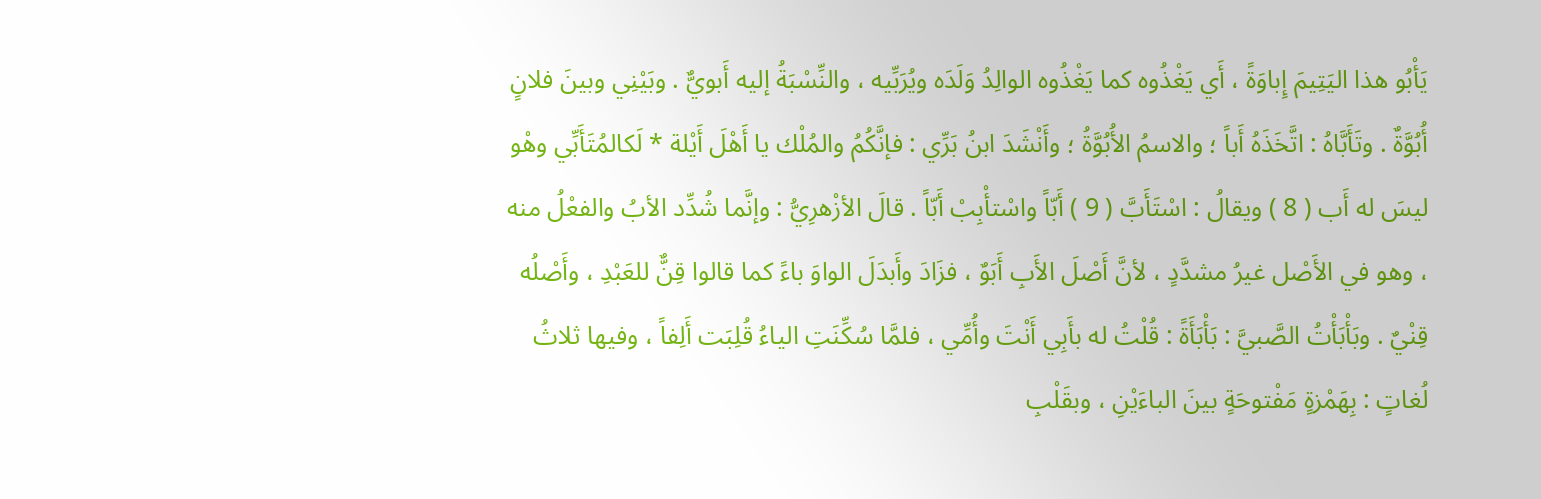يَأْبُو هذا اليَتِيمَ إِباوَةً ، أَي يَغْذُوه كما يَغْذُوه الوالِدُ وَلَدَه ويُرَبِّيه ، والنِّسْبَةُ إليه أَبويٌّ . وبَيْنِي وبينَ فلانٍ أُبُوَّةٌ . وتَأَبَّاهُ : اتَّخَذَهُ أَباً ؛ والاسمُ الأُبُوَّةُ ؛ وأَنْشَدَ ابنُ بَرِّي : فإنَّكُمُ والمُلْك يا أَهْلَ أَيْلة * لَكالمُتَأَبِّي وهْو ليسَ له أَب ( 8 ) ويقالُ : اسْتَأَبَّ ( 9 ) أَبّاً واسْتأْبِبْ أَبّاً . قالَ الأزْهرِيُّ : وإنَّما شُدِّد الأبُ والفعْلُ منه ، وهو في الأَصْل غيرُ مشدَّدٍ ، لأنَّ أَصْلَ الأَبِ أَبَوٌ ، فزَادَ وأَبدَلَ الواوَ باءً كما قالوا قِنٌّ للعَبْدِ ، وأَصْلُه قِنْيٌ . وبَأْبَأْتُ الصَّبيَّ : بَأْبَأَةً : قُلْتُ له بأَبِي أَنْتَ وأُمِّي ، فلمَّا سُكِّنَتِ الياءُ قُلِبَت أَلِفاً ، وفيها ثلاثُ لُغاتٍ : بِهَمْزةٍ مَفْتوحَةٍ بينَ الباءَيْنِ ، وبقَلْبِ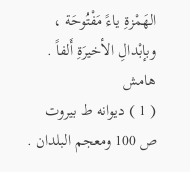الهَمْزةِ ياءً مَفْتُوحَة ، وبإبْدالِ الأخيرَةِ أَلفاً .
هامش
( 1 ) ديوانه ط بيروت ص 100 ومعجم البلدان .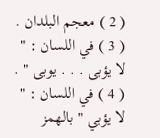( 2 ) معجم البلدان . ( 3 ) في اللسان : " لا يؤبى . . . يوبى " . ( 4 ) في اللسان : " لا يؤبي " بالهمز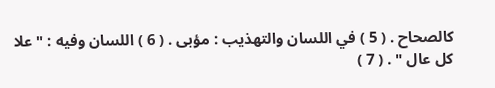كالصحاح . ( 5 ) في اللسان والتهذيب : مؤبى . ( 6 ) اللسان وفيه : " علا كل عال " . ( 7 )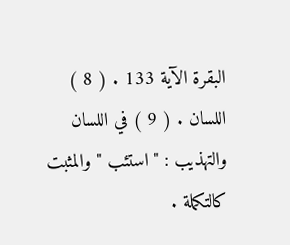البقرة الآية 133 . ( 8 ) اللسان . ( 9 ) في اللسان والتهذيب : " استئب " والمثبت كالتكملة .